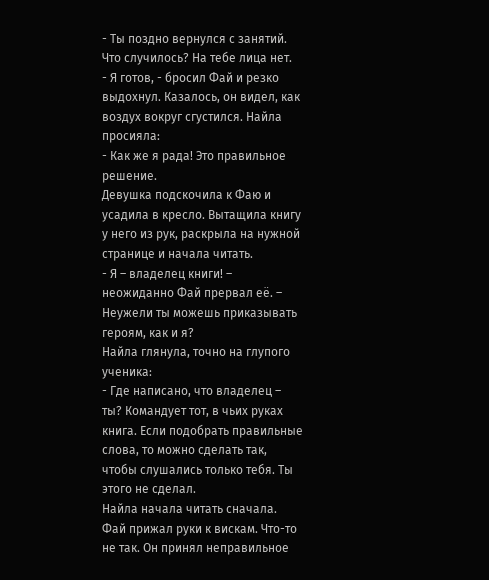- Ты поздно вернулся с занятий. Что случилось? На тебе лица нет.
- Я готов, - бросил Фай и резко выдохнул. Казалось, он видел, как воздух вокруг сгустился. Найла просияла:
- Как же я рада! Это правильное решение.
Девушка подскочила к Фаю и усадила в кресло. Вытащила книгу у него из рук, раскрыла на нужной странице и начала читать.
- Я – владелец книги! – неожиданно Фай прервал её. – Неужели ты можешь приказывать героям, как и я?
Найла глянула, точно на глупого ученика:
- Где написано, что владелец – ты? Командует тот, в чьих руках книга. Если подобрать правильные слова, то можно сделать так, чтобы слушались только тебя. Ты этого не сделал.
Найла начала читать сначала. Фай прижал руки к вискам. Что-то не так. Он принял неправильное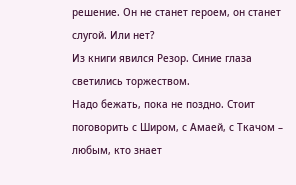решение. Он не станет героем, он станет слугой. Или нет?
Из книги явился Резор. Синие глаза светились торжеством.
Надо бежать, пока не поздно. Стоит поговорить с Широм, с Амаей, с Ткачом – любым, кто знает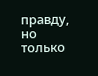правду, но только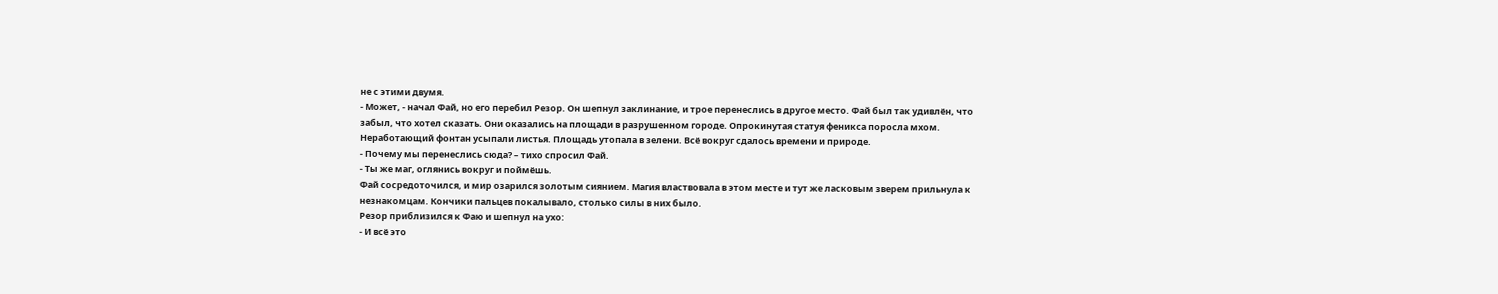не с этими двумя.
- Может, - начал Фай, но его перебил Резор. Он шепнул заклинание, и трое перенеслись в другое место. Фай был так удивлён, что забыл, что хотел сказать. Они оказались на площади в разрушенном городе. Опрокинутая статуя феникса поросла мхом. Неработающий фонтан усыпали листья. Площадь утопала в зелени. Всё вокруг сдалось времени и природе.
- Почему мы перенеслись сюда? – тихо спросил Фай.
- Ты же маг, оглянись вокруг и поймёшь.
Фай сосредоточился, и мир озарился золотым сиянием. Магия властвовала в этом месте и тут же ласковым зверем прильнула к незнакомцам. Кончики пальцев покалывало, столько силы в них было.
Резор приблизился к Фаю и шепнул на ухо:
- И всё это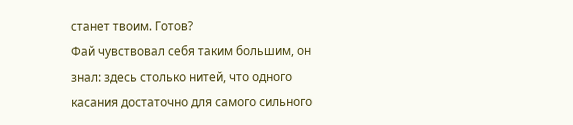станет твоим. Готов?
Фай чувствовал себя таким большим, он знал: здесь столько нитей, что одного касания достаточно для самого сильного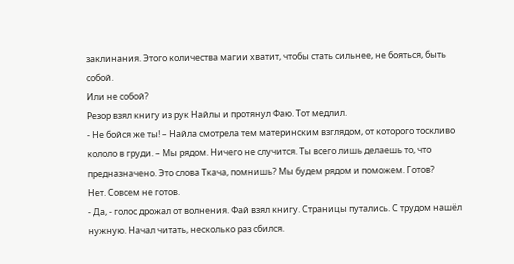заклинания. Этого количества магии хватит, чтобы стать сильнее, не бояться, быть собой.
Или не собой?
Резор взял книгу из рук Найлы и протянул Фаю. Тот медлил.
- Не бойся же ты! – Найла смотрела тем материнским взглядом, от которого тоскливо кололо в груди. – Мы рядом. Ничего не случится. Ты всего лишь делаешь то, что предназначено. Это слова Ткача, помнишь? Мы будем рядом и поможем. Готов?
Нет. Совсем не готов.
- Да, - голос дрожал от волнения. Фай взял книгу. Страницы путались. С трудом нашёл нужную. Начал читать, несколько раз сбился.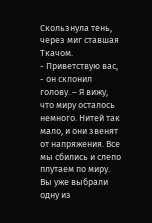Скользнула тень, через миг ставшая Ткачом.
- Приветствую вас, - он склонил голову. – Я вижу, что миру осталось немного. Нитей так мало, и они звенят от напряжения. Все мы сбились и слепо плутаем по миру. Вы уже выбрали одну из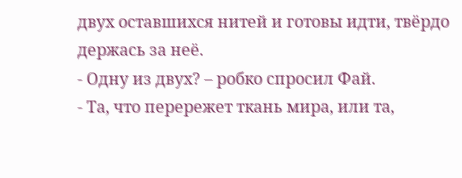двух оставшихся нитей и готовы идти, твёрдо держась за неё.
- Одну из двух? – робко спросил Фай.
- Та, что перережет ткань мира, или та,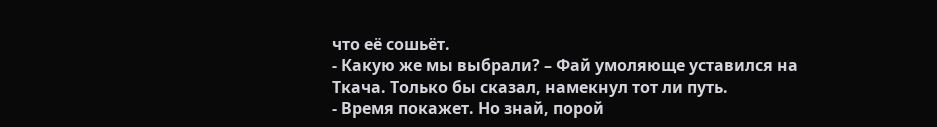что её сошьёт.
- Какую же мы выбрали? – Фай умоляюще уставился на Ткача. Только бы сказал, намекнул тот ли путь.
- Время покажет. Но знай, порой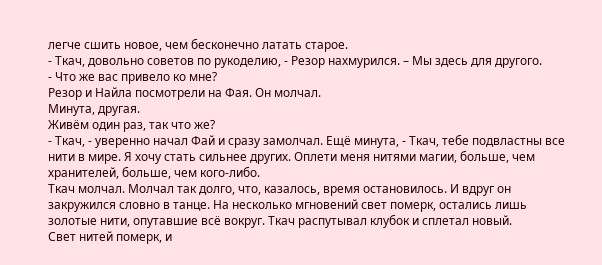легче сшить новое, чем бесконечно латать старое.
- Ткач, довольно советов по рукоделию, - Резор нахмурился. – Мы здесь для другого.
- Что же вас привело ко мне?
Резор и Найла посмотрели на Фая. Он молчал.
Минута, другая.
Живём один раз, так что же?
- Ткач, - уверенно начал Фай и сразу замолчал. Ещё минута, - Ткач, тебе подвластны все нити в мире. Я хочу стать сильнее других. Оплети меня нитями магии, больше, чем хранителей, больше, чем кого-либо.
Ткач молчал. Молчал так долго, что, казалось, время остановилось. И вдруг он закружился словно в танце. На несколько мгновений свет померк, остались лишь золотые нити, опутавшие всё вокруг. Ткач распутывал клубок и сплетал новый.
Свет нитей померк, и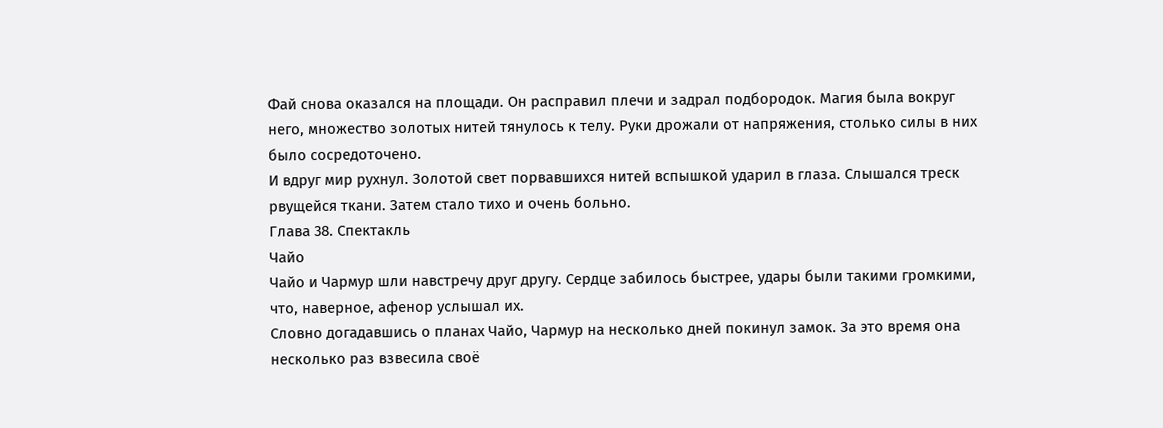Фай снова оказался на площади. Он расправил плечи и задрал подбородок. Магия была вокруг него, множество золотых нитей тянулось к телу. Руки дрожали от напряжения, столько силы в них было сосредоточено.
И вдруг мир рухнул. Золотой свет порвавшихся нитей вспышкой ударил в глаза. Слышался треск рвущейся ткани. Затем стало тихо и очень больно.
Глава 38. Спектакль
Чайо
Чайо и Чармур шли навстречу друг другу. Сердце забилось быстрее, удары были такими громкими, что, наверное, афенор услышал их.
Словно догадавшись о планах Чайо, Чармур на несколько дней покинул замок. За это время она несколько раз взвесила своё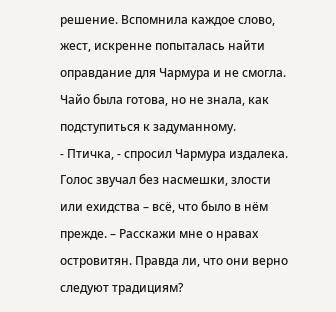решение. Вспомнила каждое слово, жест, искренне попыталась найти оправдание для Чармура и не смогла.
Чайо была готова, но не знала, как подступиться к задуманному.
- Птичка, - спросил Чармура издалека. Голос звучал без насмешки, злости или ехидства – всё, что было в нём прежде. – Расскажи мне о нравах островитян. Правда ли, что они верно следуют традициям?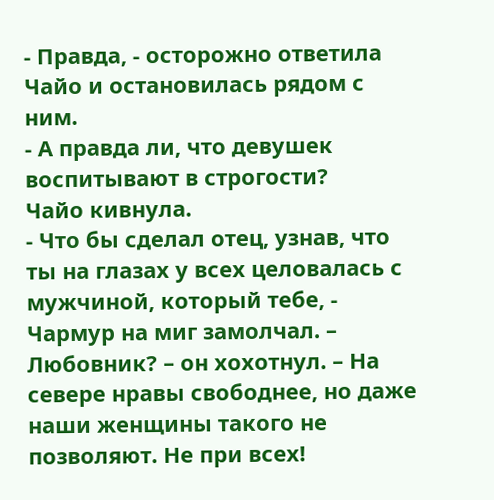- Правда, - осторожно ответила Чайо и остановилась рядом с ним.
- А правда ли, что девушек воспитывают в строгости?
Чайо кивнула.
- Что бы сделал отец, узнав, что ты на глазах у всех целовалась с мужчиной, который тебе, - Чармур на миг замолчал. – Любовник? – он хохотнул. – На севере нравы свободнее, но даже наши женщины такого не позволяют. Не при всех!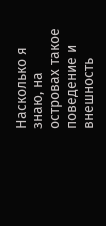Насколько я знаю, на островах такое поведение и внешность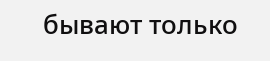бывают только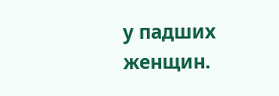у падших женщин.